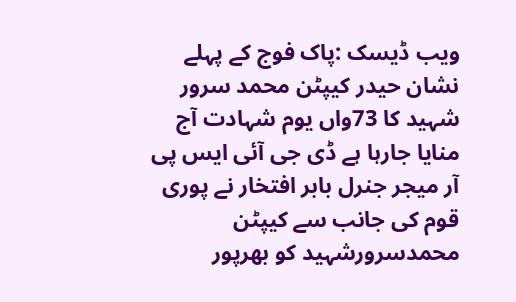ویب ڈیسک :پاک فوج کے پہلے نشان حیدر کیپٹن محمد سرور شہید کا 73واں یوم شہادت آج منایا جارہا ہے ڈی جی آئی ایس پی آر میجر جنرل بابر افتخار نے پوری قوم کی جانب سے کیپٹن محمدسرورشہید کو بھرپور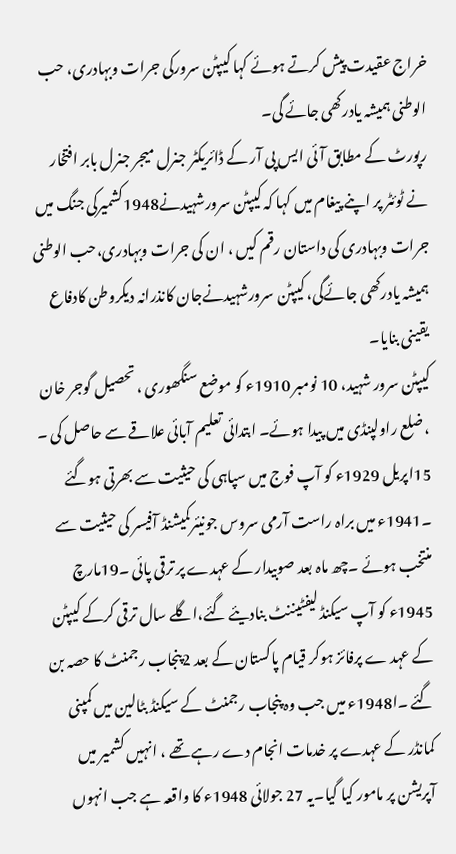خراج عقیدت پیش کرتے ہوئے کہا کیپٹن سرورکی جرات وبہادری، حب الوطنی ہمیشہ یادرکھی جائے گی۔
رپورٹ کے مطابق آئی ایس پی آر کے ڈائریکٹر جنرل میجر جنرل بابر افتخار نے ٹوئٹر پر اپنے پیغام میں کہا کہ کیپٹن سرورشہیدنے1948کشمیرکی جنگ میں جرات وبہادری کی داستان رقم کیں ، ان کی جرات وبہادری،حب الوطنی ہمیشہ یادرکھی جائےگی، کیپٹن سرورشہیدنےجان کانذرانہ دیکروطن کادفاع یقینی بنایا۔
کیپٹن سرور شہید، 10 نومبر 1910ء کو موضع سنگھوری ، تحصیل گوجر خان ، ضلع راولپنڈی میں پیدا ہوئے۔ ابتدائی تعلیم آبائی علاقے سے حاصل کی ۔ 15اپریل 1929ء کو آپ فوج میں سپاہی کی حیثیت سے بھرتی ہوگئے ۔1941ء میں براہ راست آرمی سروس جونیئرکمیشنڈ آفیسر کی حیثیت سے منتخب ہوئے ۔چھ ماہ بعد صوبیدار کے عہدے پر ترقی پائی ۔19مارچ 1945ء کو آپ سیکنڈ لیفٹیننٹ بنادیئے گئے،اگلے سال ترقی کرکے کیپٹن کے عہد ے پرفائز ہوکر قیام پاکستان کے بعد 2پنجاب رجمنٹ کا حصہ بن گئے ۔ا1948ء میں جب وہ پنجاب رجمنٹ کے سیکنڈ بٹالین میں کمپنی کمانڈر کے عہدے پر خدمات انجام دے رہے تھے ، انہیں کشمیر میں آپریشن پر مامور کیا گیا۔یہ 27 جولائی 1948ء کا واقعہ ہے جب انہوں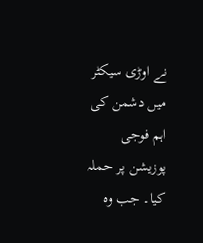نے اوڑی سیکٹر میں دشمن کی اہم فوجی پوزیشن پر حملہ کیا۔ جب وہ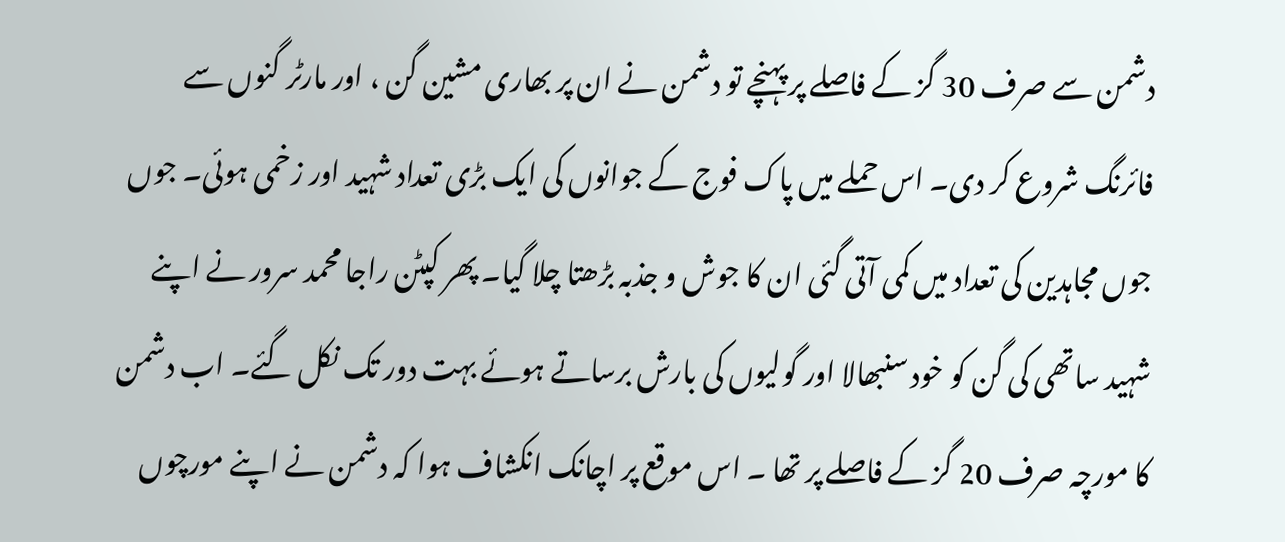دشمن سے صرف 30 گز کے فاصلے پر پہنچے تو دشمن نے ان پر بھاری مشین گن ، اور مارٹر گنوں سے فائرنگ شروع کر دی۔ اس حملے میں پاک فوج کے جوانوں کی ایک بڑی تعداد شہید اور زخمی ہوئی۔ جوں جوں مجاہدین کی تعداد میں کمی آتی گئی ان کا جوش و جذبہ بڑھتا چلا گیا۔ پھر کپٹن راجا محمد سرور نے اپنے شہید ساتھی کی گن کو خود سنبھالا اور گولیوں کی بارش برساتے ہوئے بہت دور تک نکل گئے۔ اب دشمن کا مورچہ صرف 20 گز کے فاصلے پر تھا ۔ اس موقع پر اچانک انکشاف ہوا کہ دشمن نے اپنے مورچوں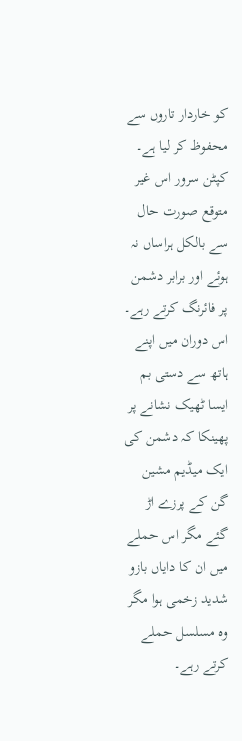کو خاردار تاروں سے محفوظ کر لیا ہے۔ کپٹن سرور اس غیر متوقع صورت حال سے بالکل ہراساں نہ ہوئے اور برابر دشمن پر فائرنگ کرتے رہے۔
اس دوران میں اپنے ہاتھ سے دستی بم ایسا ٹھیک نشانے پر پھینکا کہ دشمن کی ایک میڈیم مشین گن کے پرزے اڑ گئے مگر اس حملے میں ان کا دایاں بازو شدید زخمی ہوا مگر وہ مسلسل حملے کرتے رہے۔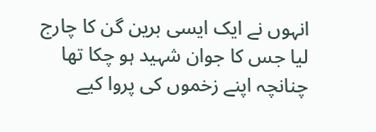انہوں نے ایک ایسی برین گن کا چارج لیا جس کا جوان شہید ہو چکا تھا چنانچہ اپنے زخموں کی پروا کیے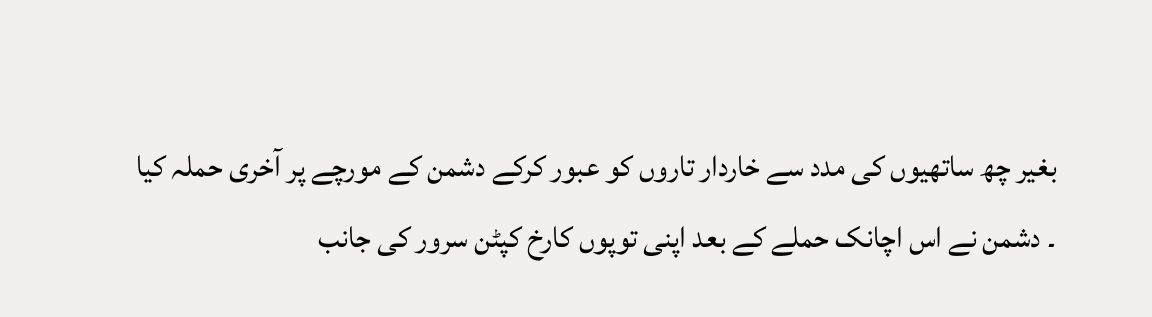بغیر چھ ساتھیوں کی مدد سے خاردار تاروں کو عبور کرکے دشمن کے مورچے پر آخری حملہ کیا ۔ دشمن نے اس اچانک حملے کے بعد اپنی توپوں کارخ کپٹن سرور کی جانب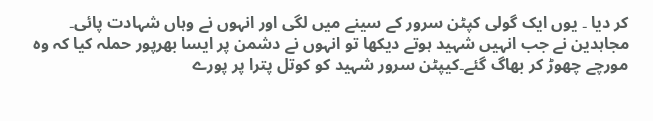کر دیا ۔ یوں ایک گولی کپٹن سرور کے سینے میں لگی اور انہوں نے وہاں شہادت پائی۔ مجاہدین نے جب انہیں شہید ہوتے دیکھا تو انہوں نے دشمن پر ایسا بھرپور حملہ کیا کہ وہ مورچے چھوڑ کر بھاگ گئے۔کیپٹن سرور شہید کو کوتل پترا پر پورے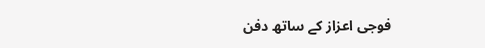فوجی اعزاز کے ساتھ دفن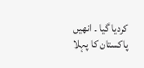کردیا گیا ۔ انھیں پاکستان کا پہلا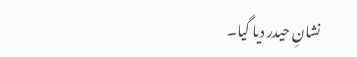نشانِ حیدر دیا گیا۔